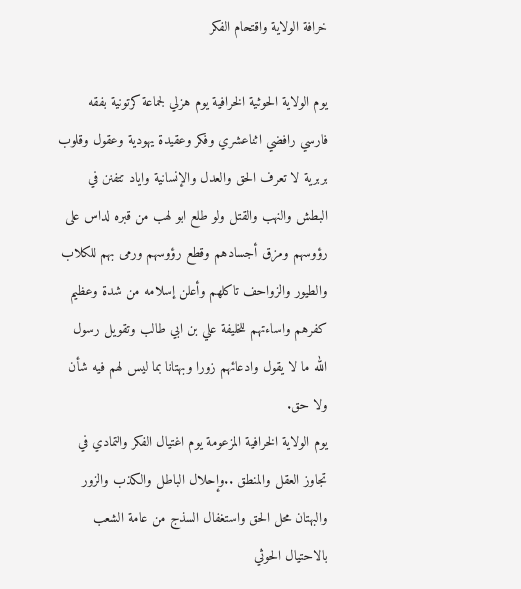خرافة الولاية واقتحام الفكر

يوم الولاية الحوثية الخرافية يوم هزلي لجماعة كرتونية بفقه فارسي رافضي اثناعشري وفكر وعقيدة يهودية وعقول وقلوب بربرية لا تعرف الحق والعدل والإنسانية واياد تتفنن في البطش والنهب والقتل ولو طلع ابو لهب من قبره لداس على رؤوسهم ومزق أجسادهم وقطع رؤوسهم ورمى بهم للكلاب والطيور والزواحف تاكلهم وأعلن إسلامه من شدة وعظيم كفرهم واساءتهم للخليفة علي بن ابي طالب وتقويل رسول الله ما لا يقول وادعائهم زورا وبهتانا بما ليس لهم فيه شأن ولا حق.
يوم الولاية الخرافية المزعومة يوم اغتيال الفكر والتمادي في تجاوز العقل والمنطق ..وإحلال الباطل والكذب والزور والبهتان محل الحق واستغفال السذج من عامة الشعب بالاحتيال الحوثي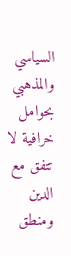السياسي والمذهبي بحوامل خرافية لا تتفق مع الدين ومنطق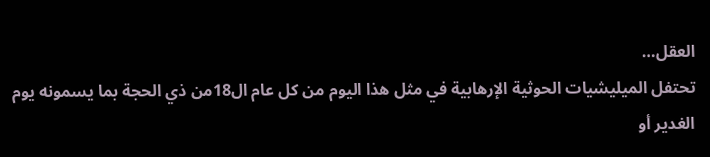العقل…
تحتفل الميليشيات الحوثية الإرهابية في مثل هذا اليوم من كل عام ال18من ذي الحجة بما يسمونه يوم الغدير أو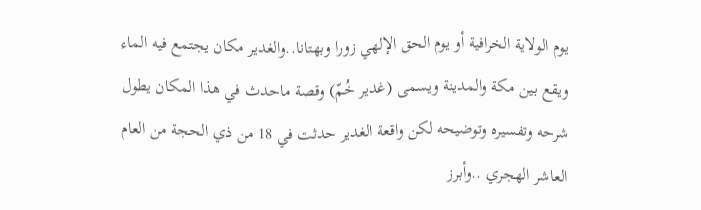يوم الولاية الخرافية أو يوم الحق الإلهي زورا وبهتانا..والغدير مكان يجتمع فيه الماء ويقع بين مكة والمدينة ويسمى (غدير خُمّ) وقصة ماحدث في هذا المكان يطول شرحه وتفسيره وتوضيحه لكن واقعة الغدير حدثت في 18 من ذي الحجة من العام العاشر الهجري ..وأبرز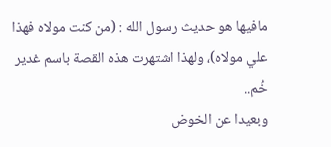مافيها هو حديث رسول الله : (من كنت مولاه فهذا علي مولاه)، ولهذا اشتهرت هذه القصة باسم غدير خُم..
وبعيدا عن الخوض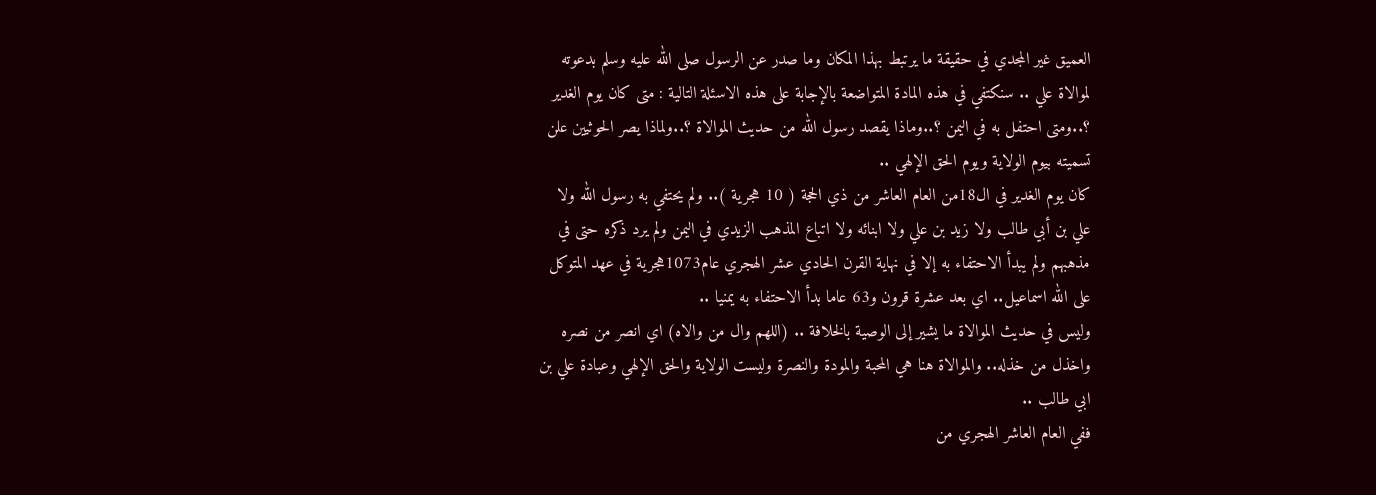العميق غير المجدي في حقيقة ما يرتبط بهذا المكان وما صدر عن الرسول صلى الله عليه وسلم بدعوته لموالاة علي .. سنكتفي في هذه المادة المتواضعة بالإجابة على هذه الاسئلة التالية : متى كان يوم الغدير ؟..ومتى احتفل به في اليمن ؟..وماذا يقصد رسول الله من حديث الموالاة ؟..ولماذا يصر الحوثيين علن تسميته بيوم الولاية ويوم الحق الإلهي ..
كان يوم الغدير في ال18من العام العاشر من ذي الحجة ( 10 هجرية ).. ولم يحتفي به رسول الله ولا علي بن أبي طالب ولا زيد بن علي ولا ابنائه ولا اتباع المذهب الزيدي في اليمن ولم يرد ذكره حتى في مذهبهم ولم يبدأ الاحتفاء به إلا في نهاية القرن الحادي عشر الهجري عام1073هجرية في عهد المتوكل على الله اسماعيل.. اي بعد عشرة قرون و63 عاما بدأ الاحتفاء به يمنيا ..
وليس في حديث الموالاة ما يشير إلى الوصية بالخلافة .. (اللهم وال من والاه) اي انصر من نصره واخذل من خذله.. والموالاة هنا هي المحبة والمودة والنصرة وليست الولاية والحق الإلهي وعبادة علي بن ابي طالب ..
ففي العام العاشر الهجري من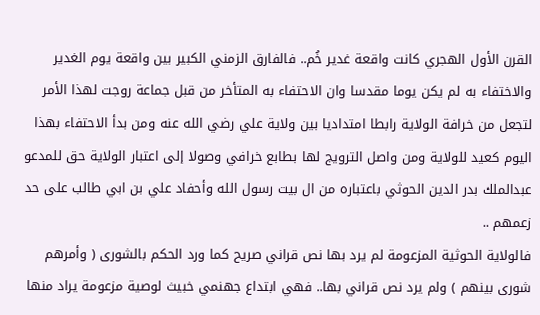القرن الأول الهجري كانت واقعة غدير خُم.. فالفارق الزمني الكبير بين واقعة يوم الغدير والاختفاء به لم يكن يوما مقدسا وان الاحتفاء به المتأخر من قبل جماعة روجت لهذا الأمر لتجعل من خرافة الولاية رابطا امتداديا بين ولاية علي رضي الله عنه ومن بدأ الاحتفاء بهذا اليوم كعيد للولاية ومن واصل الترويج لها بطابع خرافي وصولا إلى اعتبار الولاية حق للمدعو عبدالملك بدر الدين الحوثي باعتباره من ال بيت رسول الله وأحفاد علي بن ابي طالب على حد زعمهم ..
فالولاية الحوثية المزعومة لم يرد بها نص قراني صريح كما ورد الحكم بالشورى ( وأمرهم شورى بينهم ) ولم يرد نص قراني بها.. فهي ابتداع جهنمي خبيث لوصية مزعومة يراد منها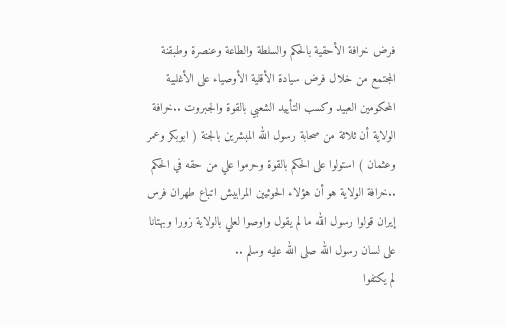فرض خرافة الأحقية بالحكم والسلطة والطاعة وعنصرة وطبقنة المجتمع من خلال فرض سيادة الأقلية الأوصياء على الأغلبية المحكومين العبيد وكسب التأييد الشعبي بالقوة والجبروت ..خرافة الولاية أن ثلاثة من صحابة رسول الله المبشرين بالجنة ( ابوبكر وعمر وعثمان ) استولوا على الحكم بالقوة وحرموا علي من حقه في الحكم ..خرافة الولاية هو أن هؤلاء الحوثيين المرابيش اتباع طهران فرس إيران قولوا رسول الله ما لم يقول واوصوا لعلي بالولاية زورا وبهتانا على لسان رسول الله صلى الله عليه وسلم ..
لم يكتفوا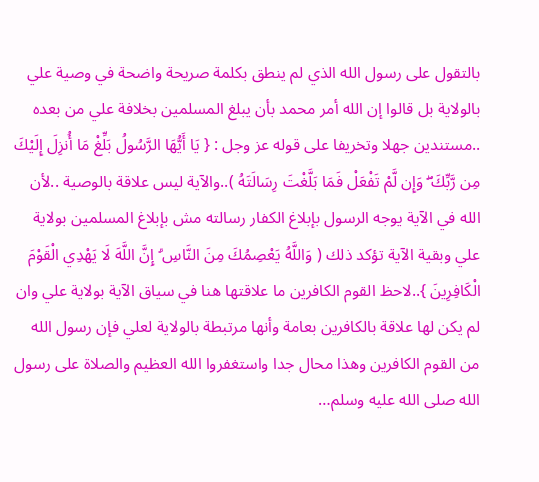بالتقول على رسول الله الذي لم ينطق بكلمة صريحة واضحة في وصية علي بالولاية بل قالوا إن الله أمر محمد بأن يبلغ المسلمين بخلافة علي من بعده ..مستندين جهلا وتخريفا على قوله عز وجل : { يَا أَيُّهَا الرَّسُولُ بَلِّغْ مَا أُنزِلَ إِلَيْكَ مِن رَّبِّكَ ۖ وَإِن لَّمْ تَفْعَلْ فَمَا بَلَّغْتَ رِسَالَتَهُ )..والآية ليس علاقة بالوصية ..لأن الله في الآية يوجه الرسول بإبلاغ الكفار رسالته مش بإبلاغ المسلمين بولاية علي وبقية الآية تؤكد ذلك ( وَاللَّهُ يَعْصِمُكَ مِنَ النَّاسِ ۗ إِنَّ اللَّهَ لَا يَهْدِي الْقَوْمَ الْكَافِرِينَ }..لاحظ القوم الكافرين ما علاقتها هنا في سياق الآية بولاية علي وان لم يكن لها علاقة بالكافرين بعامة وأنها مرتبطة بالولاية لعلي فإن رسول الله من القوم الكافرين وهذا محال جدا واستغفروا الله العظيم والصلاة على رسول الله صلى الله عليه وسلم…